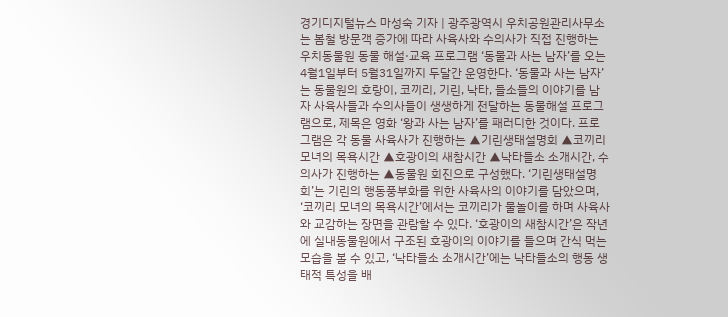경기디지털뉴스 마성숙 기자 | 광주광역시 우치공원관리사무소는 봄철 방문객 증가에 따라 사육사와 수의사가 직접 진행하는 우치동물원 동물 해설·교육 프로그램 ‘동물과 사는 남자’를 오는 4월1일부터 5월31일까지 두달간 운영한다. ‘동물과 사는 남자’는 동물원의 호랑이, 코끼리, 기린, 낙타, 들소들의 이야기를 남자 사육사들과 수의사들이 생생하게 전달하는 동물해설 프로그램으로, 제목은 영화 ‘왕과 사는 남자’를 패러디한 것이다. 프로그램은 각 동물 사육사가 진행하는 ▲기린생태설명회 ▲코끼리 모녀의 목욕시간 ▲호광이의 새참시간 ▲낙타들소 소개시간, 수의사가 진행하는 ▲동물원 회진으로 구성했다. ‘기린생태설명회’는 기린의 행동풍부화를 위한 사육사의 이야기를 담았으며, ‘코끼리 모녀의 목욕시간’에서는 코끼리가 물놀이를 하며 사육사와 교감하는 장면을 관람할 수 있다. ‘호광이의 새참시간’은 작년에 실내동물원에서 구조된 호광이의 이야기를 들으며 간식 먹는 모습을 볼 수 있고, ‘낙타들소 소개시간’에는 낙타들소의 행동 생태적 특성을 배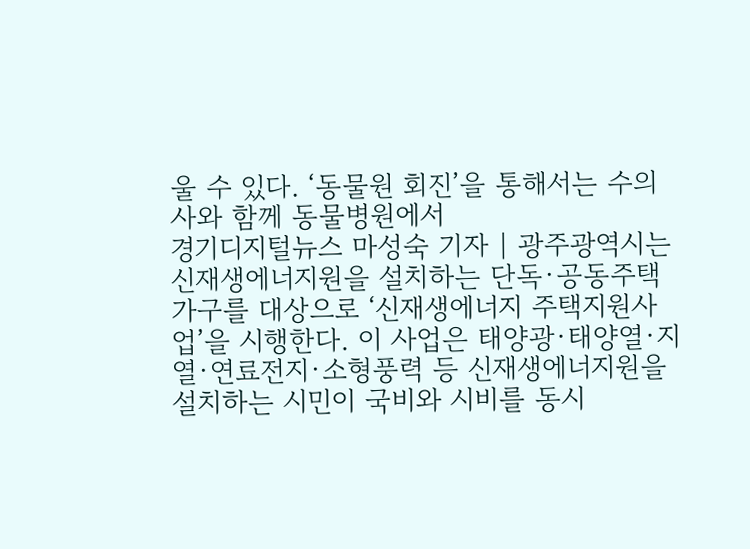울 수 있다. ‘동물원 회진’을 통해서는 수의사와 함께 동물병원에서
경기디지털뉴스 마성숙 기자 | 광주광역시는 신재생에너지원을 설치하는 단독·공동주택 가구를 대상으로 ‘신재생에너지 주택지원사업’을 시행한다. 이 사업은 태양광·태양열·지열·연료전지·소형풍력 등 신재생에너지원을 설치하는 시민이 국비와 시비를 동시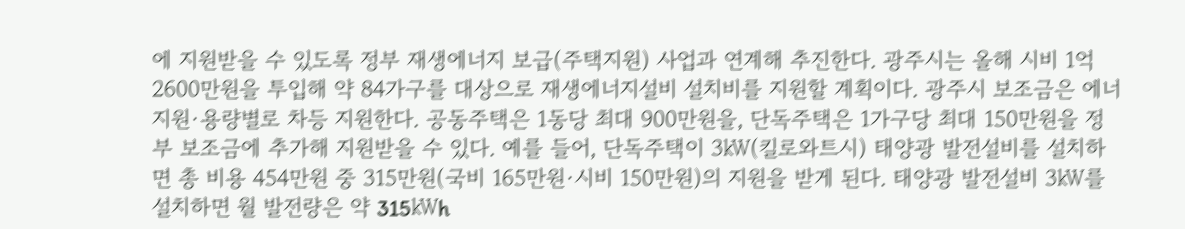에 지원받을 수 있도록 정부 재생에너지 보급(주택지원) 사업과 연계해 추진한다. 광주시는 올해 시비 1억2600만원을 투입해 약 84가구를 대상으로 재생에너지설비 설치비를 지원할 계획이다. 광주시 보조금은 에너지원·용량별로 차등 지원한다. 공동주택은 1동당 최대 900만원을, 단독주택은 1가구당 최대 150만원을 정부 보조금에 추가해 지원받을 수 있다. 예를 들어, 단독주택이 3㎾(킬로와트시) 태양광 발전설비를 설치하면 총 비용 454만원 중 315만원(국비 165만원·시비 150만원)의 지원을 받게 된다. 태양광 발전설비 3㎾를 설치하면 월 발전량은 약 315㎾h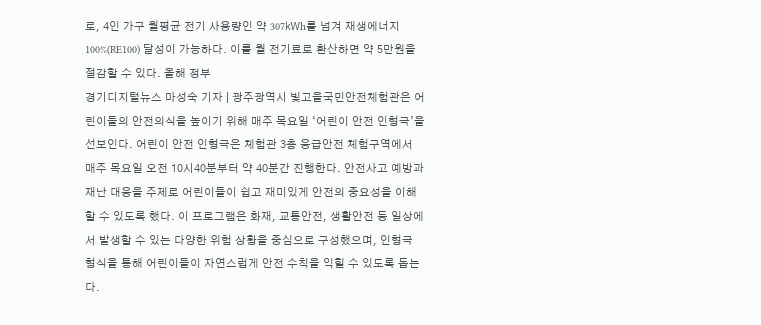로, 4인 가구 월평균 전기 사용량인 약 307㎾h를 넘겨 재생에너지 100%(RE100) 달성이 가능하다. 이를 월 전기료로 환산하면 약 5만원을 절감할 수 있다. 올해 정부
경기디지털뉴스 마성숙 기자 | 광주광역시 빛고을국민안전체험관은 어린이들의 안전의식을 높이기 위해 매주 목요일 ‘어린이 안전 인형극’을 선보인다. 어린이 안전 인형극은 체험관 3층 응급안전 체험구역에서 매주 목요일 오전 10시40분부터 약 40분간 진행한다. 안전사고 예방과 재난 대응을 주제로 어린이들이 쉽고 재미있게 안전의 중요성을 이해할 수 있도록 했다. 이 프로그램은 화재, 교통안전, 생활안전 등 일상에서 발생할 수 있는 다양한 위험 상황을 중심으로 구성했으며, 인형극 형식을 통해 어린이들이 자연스럽게 안전 수칙을 익힐 수 있도록 돕는다.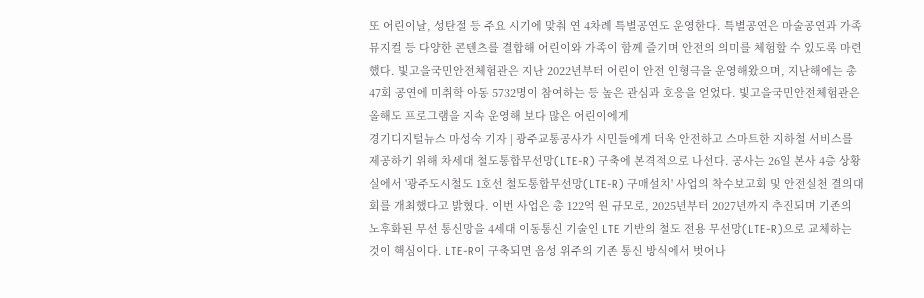또 어린이날, 성탄절 등 주요 시기에 맞춰 연 4차례 특별공연도 운영한다. 특별공연은 마술공연과 가족뮤지컬 등 다양한 콘텐츠를 결합해 어린이와 가족이 함께 즐기며 안전의 의미를 체험할 수 있도록 마련했다. 빛고을국민안전체험관은 지난 2022년부터 어린이 안전 인형극을 운영해왔으며, 지난해에는 총 47회 공연에 미취학 아동 5732명이 참여하는 등 높은 관심과 호응을 얻었다. 빛고을국민안전체험관은 올해도 프로그램을 지속 운영해 보다 많은 어린이에게
경기디지털뉴스 마성숙 기자 | 광주교통공사가 시민들에게 더욱 안전하고 스마트한 지하철 서비스를 제공하기 위해 차세대 철도통합무선망(LTE-R) 구축에 본격적으로 나선다. 공사는 26일 본사 4층 상황실에서 '광주도시철도 1호선 철도통합무선망(LTE-R) 구매설치' 사업의 착수보고회 및 안전실천 결의대회를 개최했다고 밝혔다. 이번 사업은 총 122억 원 규모로, 2025년부터 2027년까지 추진되며 기존의 노후화된 무선 통신망을 4세대 이동통신 기술인 LTE 기반의 철도 전용 무선망(LTE-R)으로 교체하는 것이 핵심이다. LTE-R이 구축되면 음성 위주의 기존 통신 방식에서 벗어나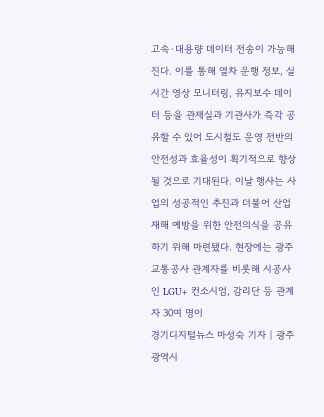고속·대용량 데이터 전송이 가능해진다. 이를 통해 열차 운행 정보, 실시간 영상 모니터링, 유지보수 데이터 등을 관제실과 기관사가 즉각 공유할 수 있어 도시철도 운영 전반의 안전성과 효율성이 획기적으로 향상될 것으로 기대된다. 이날 행사는 사업의 성공적인 추진과 더불어 산업재해 예방을 위한 안전의식을 공유하기 위해 마련됐다. 현장에는 광주교통공사 관계자를 비롯해 시공사인 LGU+ 컨소시엄, 감리단 등 관계자 30여 명이
경기디지털뉴스 마성숙 기자 | 광주광역시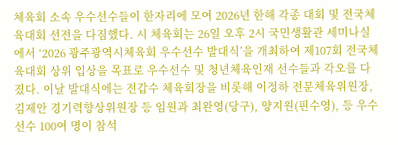체육회 소속 우수선수들이 한자리에 모여 2026년 한해 각종 대회 및 전국체육대회 선전을 다짐했다. 시 체육회는 26일 오후 2시 국민생활관 세미나실에서 ‘2026 광주광역시체육회 우수선수 발대식’을 개최하여 제107회 전국체육대회 상위 입상을 목표로 우수선수 및 청년체육인재 선수들과 각오를 다졌다. 이날 발대식에는 전갑수 체육회장을 비롯해 이정하 전문체육위원장, 김제안 경기력향상위원장 등 임원과 최완영(당구), 양지원(핀수영), 등 우수선수 100여 명이 참석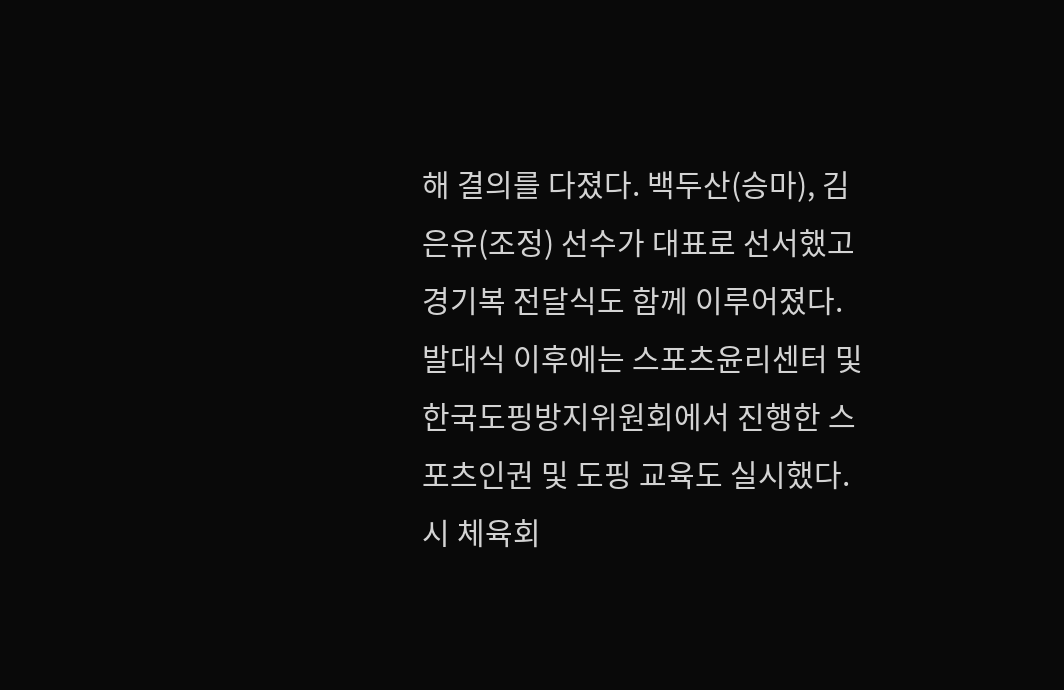해 결의를 다졌다. 백두산(승마), 김은유(조정) 선수가 대표로 선서했고 경기복 전달식도 함께 이루어졌다. 발대식 이후에는 스포츠윤리센터 및 한국도핑방지위원회에서 진행한 스포츠인권 및 도핑 교육도 실시했다. 시 체육회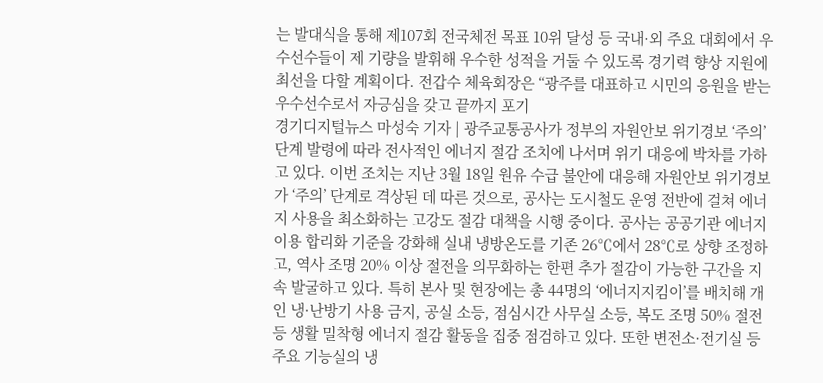는 발대식을 통해 제107회 전국체전 목표 10위 달성 등 국내·외 주요 대회에서 우수선수들이 제 기량을 발휘해 우수한 성적을 거둘 수 있도록 경기력 향상 지원에 최선을 다할 계획이다. 전갑수 체육회장은 “광주를 대표하고 시민의 응원을 받는 우수선수로서 자긍심을 갖고 끝까지 포기
경기디지털뉴스 마성숙 기자 | 광주교통공사가 정부의 자원안보 위기경보 ‘주의’ 단계 발령에 따라 전사적인 에너지 절감 조치에 나서며 위기 대응에 박차를 가하고 있다. 이번 조치는 지난 3월 18일 원유 수급 불안에 대응해 자원안보 위기경보가 ‘주의’ 단계로 격상된 데 따른 것으로, 공사는 도시철도 운영 전반에 걸쳐 에너지 사용을 최소화하는 고강도 절감 대책을 시행 중이다. 공사는 공공기관 에너지 이용 합리화 기준을 강화해 실내 냉방온도를 기존 26℃에서 28℃로 상향 조정하고, 역사 조명 20% 이상 절전을 의무화하는 한편 추가 절감이 가능한 구간을 지속 발굴하고 있다. 특히 본사 및 현장에는 총 44명의 ‘에너지지킴이’를 배치해 개인 냉·난방기 사용 금지, 공실 소등, 점심시간 사무실 소등, 복도 조명 50% 절전 등 생활 밀착형 에너지 절감 활동을 집중 점검하고 있다. 또한 변전소·전기실 등 주요 기능실의 냉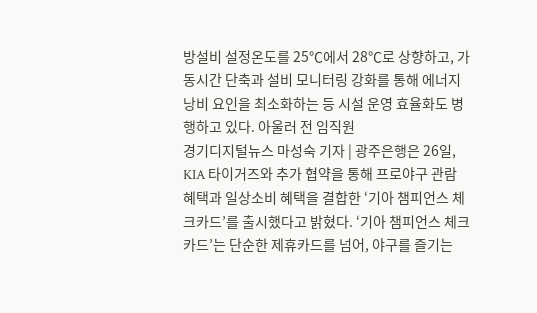방설비 설정온도를 25℃에서 28℃로 상향하고, 가동시간 단축과 설비 모니터링 강화를 통해 에너지 낭비 요인을 최소화하는 등 시설 운영 효율화도 병행하고 있다. 아울러 전 임직원
경기디지털뉴스 마성숙 기자 | 광주은행은 26일, KIA 타이거즈와 추가 협약을 통해 프로야구 관람 혜택과 일상소비 혜택을 결합한 ‘기아 챔피언스 체크카드’를 출시했다고 밝혔다. ‘기아 챔피언스 체크카드’는 단순한 제휴카드를 넘어, 야구를 즐기는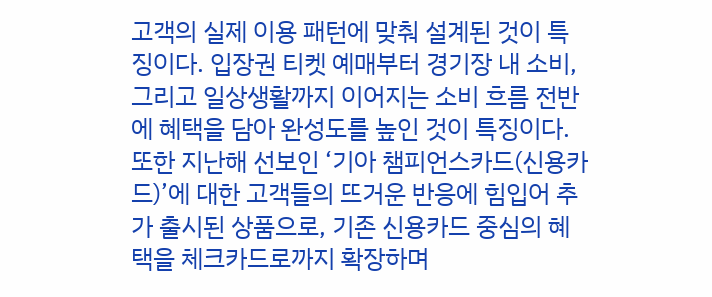고객의 실제 이용 패턴에 맞춰 설계된 것이 특징이다. 입장권 티켓 예매부터 경기장 내 소비, 그리고 일상생활까지 이어지는 소비 흐름 전반에 혜택을 담아 완성도를 높인 것이 특징이다. 또한 지난해 선보인 ‘기아 챔피언스카드(신용카드)’에 대한 고객들의 뜨거운 반응에 힘입어 추가 출시된 상품으로, 기존 신용카드 중심의 혜택을 체크카드로까지 확장하며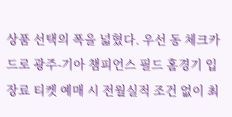상품 선택의 폭을 넓혔다. 우선 동 체크카드로 광주-기아 챔피언스 필드 홈경기 입장료 티켓 예매 시 전월실적 조건 없이 최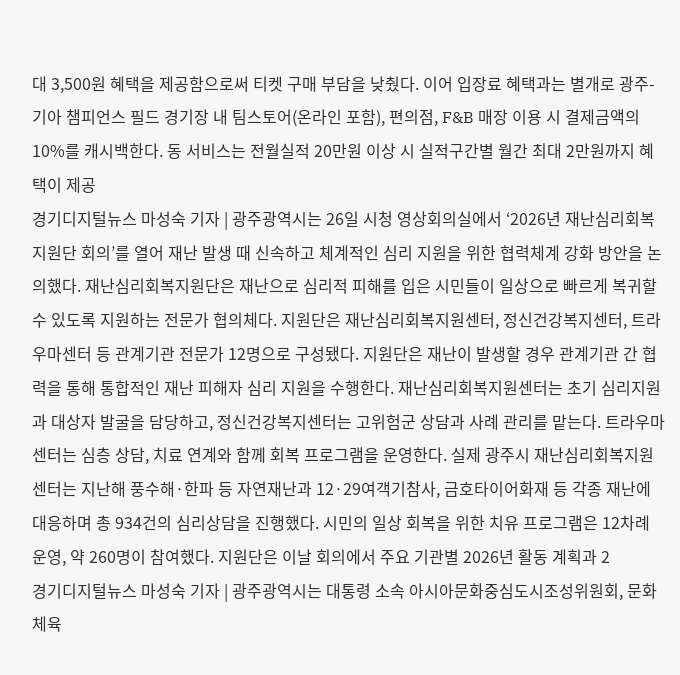대 3,500원 혜택을 제공함으로써 티켓 구매 부담을 낮췄다. 이어 입장료 혜택과는 별개로 광주-기아 챔피언스 필드 경기장 내 팀스토어(온라인 포함), 편의점, F&B 매장 이용 시 결제금액의 10%를 캐시백한다. 동 서비스는 전월실적 20만원 이상 시 실적구간별 월간 최대 2만원까지 혜택이 제공
경기디지털뉴스 마성숙 기자 | 광주광역시는 26일 시청 영상회의실에서 ‘2026년 재난심리회복지원단 회의’를 열어 재난 발생 때 신속하고 체계적인 심리 지원을 위한 협력체계 강화 방안을 논의했다. 재난심리회복지원단은 재난으로 심리적 피해를 입은 시민들이 일상으로 빠르게 복귀할 수 있도록 지원하는 전문가 협의체다. 지원단은 재난심리회복지원센터, 정신건강복지센터, 트라우마센터 등 관계기관 전문가 12명으로 구성됐다. 지원단은 재난이 발생할 경우 관계기관 간 협력을 통해 통합적인 재난 피해자 심리 지원을 수행한다. 재난심리회복지원센터는 초기 심리지원과 대상자 발굴을 담당하고, 정신건강복지센터는 고위험군 상담과 사례 관리를 맡는다. 트라우마센터는 심층 상담, 치료 연계와 함께 회복 프로그램을 운영한다. 실제 광주시 재난심리회복지원센터는 지난해 풍수해·한파 등 자연재난과 12·29여객기참사, 금호타이어화재 등 각종 재난에 대응하며 총 934건의 심리상담을 진행했다. 시민의 일상 회복을 위한 치유 프로그램은 12차례 운영, 약 260명이 참여했다. 지원단은 이날 회의에서 주요 기관별 2026년 활동 계획과 2
경기디지털뉴스 마성숙 기자 | 광주광역시는 대통령 소속 아시아문화중심도시조성위원회, 문화체육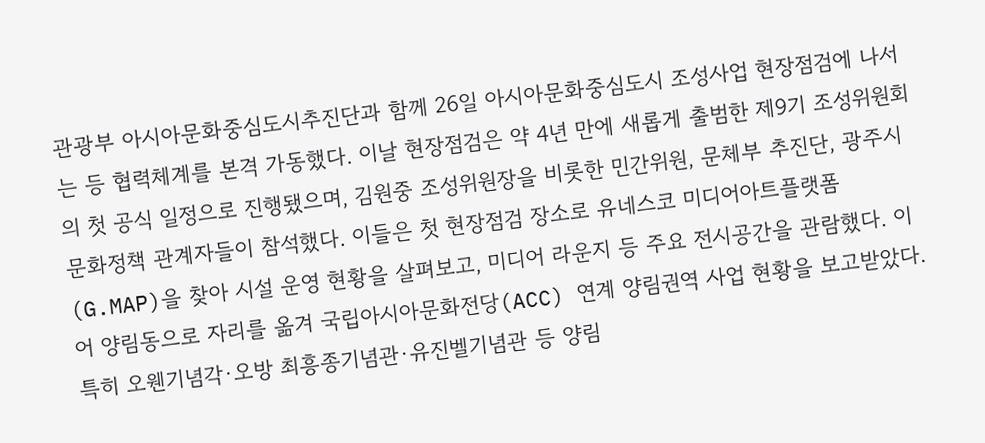관광부 아시아문화중심도시추진단과 함께 26일 아시아문화중심도시 조성사업 현장점검에 나서는 등 협력체계를 본격 가동했다. 이날 현장점검은 약 4년 만에 새롭게 출범한 제9기 조성위원회의 첫 공식 일정으로 진행됐으며, 김원중 조성위원장을 비롯한 민간위원, 문체부 추진단, 광주시 문화정책 관계자들이 참석했다. 이들은 첫 현장점검 장소로 유네스코 미디어아트플랫폼(G.MAP)을 찾아 시설 운영 현황을 살펴보고, 미디어 라운지 등 주요 전시공간을 관람했다. 이어 양림동으로 자리를 옮겨 국립아시아문화전당(ACC) 연계 양림권역 사업 현황을 보고받았다. 특히 오웬기념각·오방 최흥종기념관·유진벨기념관 등 양림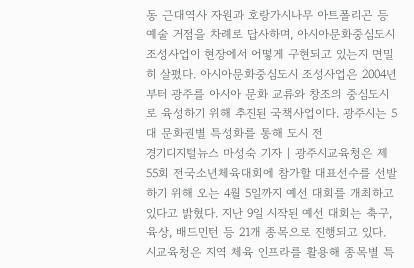동 근대역사 자원과 호랑가시나무 아트폴리곤 등 예술 거점을 차례로 답사하며, 아시아문화중심도시 조성사업이 현장에서 어떻게 구현되고 있는지 면밀히 살폈다. 아시아문화중심도시 조성사업은 2004년부터 광주를 아시아 문화 교류와 창조의 중심도시로 육성하기 위해 추진된 국책사업이다. 광주시는 5대 문화권별 특성화를 통해 도시 전
경기디지털뉴스 마성숙 기자 | 광주시교육청은 제55회 전국소년체육대회에 참가할 대표선수를 선발하기 위해 오는 4월 5일까지 예선 대회를 개최하고 있다고 밝혔다. 지난 9일 시작된 예선 대회는 축구, 육상, 배드민턴 등 21개 종목으로 진행되고 있다. 시교육청은 지역 체육 인프라를 활용해 종목별 특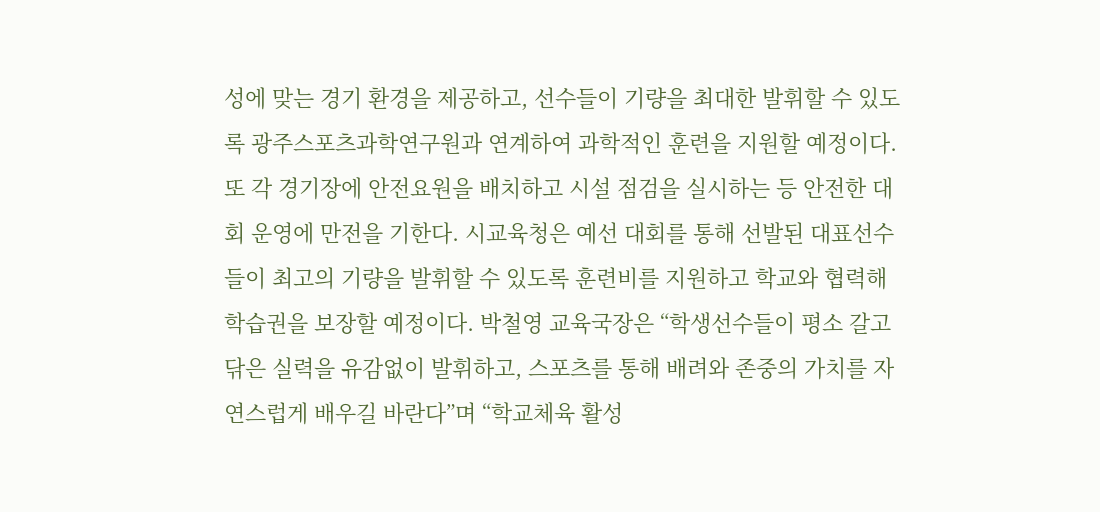성에 맞는 경기 환경을 제공하고, 선수들이 기량을 최대한 발휘할 수 있도록 광주스포츠과학연구원과 연계하여 과학적인 훈련을 지원할 예정이다. 또 각 경기장에 안전요원을 배치하고 시설 점검을 실시하는 등 안전한 대회 운영에 만전을 기한다. 시교육청은 예선 대회를 통해 선발된 대표선수들이 최고의 기량을 발휘할 수 있도록 훈련비를 지원하고 학교와 협력해 학습권을 보장할 예정이다. 박철영 교육국장은 “학생선수들이 평소 갈고닦은 실력을 유감없이 발휘하고, 스포츠를 통해 배려와 존중의 가치를 자연스럽게 배우길 바란다”며 “학교체육 활성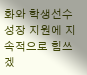화와 학생선수 성장 지원에 지속적으로 힘쓰겠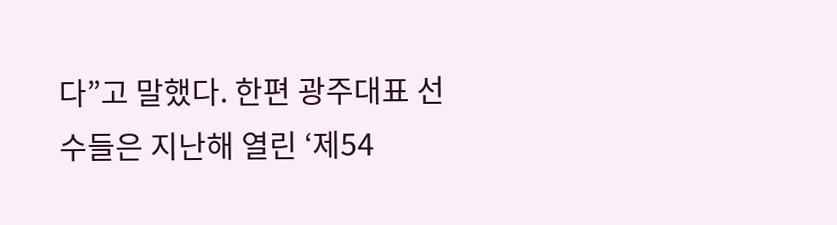다”고 말했다. 한편 광주대표 선수들은 지난해 열린 ‘제54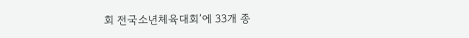회 전국소년체육대회’에 33개 종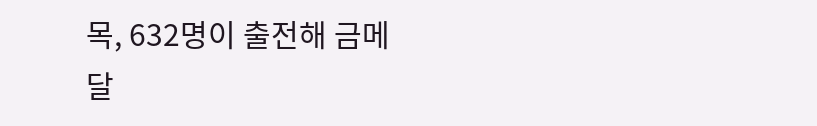목, 632명이 출전해 금메달